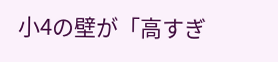小4の壁が「高すぎ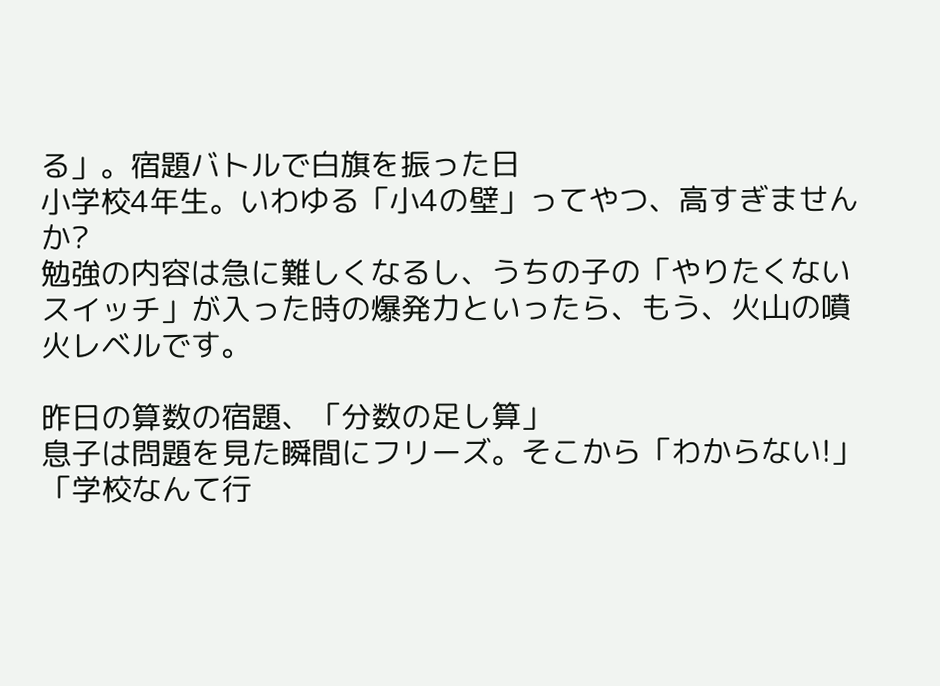る」。宿題バトルで白旗を振った日
小学校4年生。いわゆる「小4の壁」ってやつ、高すぎませんか?
勉強の内容は急に難しくなるし、うちの子の「やりたくないスイッチ」が入った時の爆発力といったら、もう、火山の噴火レベルです。

昨日の算数の宿題、「分数の足し算」
息子は問題を見た瞬間にフリーズ。そこから「わからない!」「学校なんて行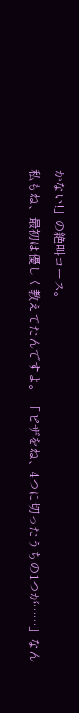かない!」の絶叫コース。
私もね、最初は優しく教えてたんですよ。 「ピザをね、4つに切ったうちの1つが……」なん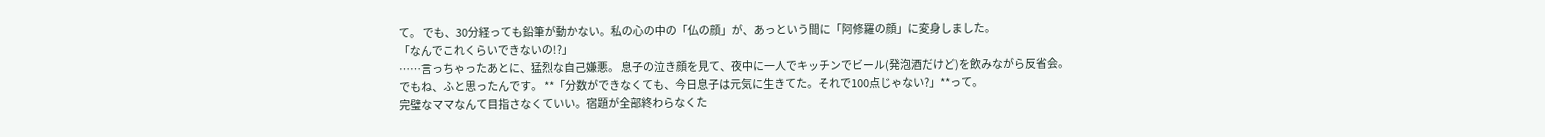て。 でも、30分経っても鉛筆が動かない。私の心の中の「仏の顔」が、あっという間に「阿修羅の顔」に変身しました。
「なんでこれくらいできないの!?」
……言っちゃったあとに、猛烈な自己嫌悪。 息子の泣き顔を見て、夜中に一人でキッチンでビール(発泡酒だけど)を飲みながら反省会。
でもね、ふと思ったんです。 **「分数ができなくても、今日息子は元気に生きてた。それで100点じゃない?」**って。
完璧なママなんて目指さなくていい。宿題が全部終わらなくた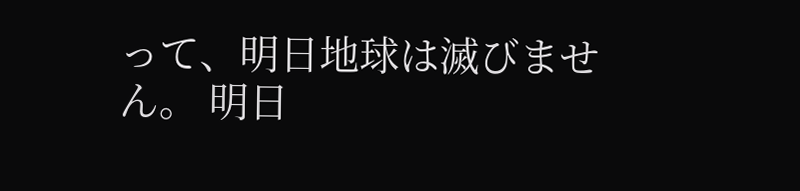って、明日地球は滅びません。 明日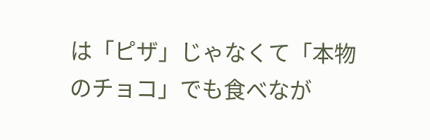は「ピザ」じゃなくて「本物のチョコ」でも食べなが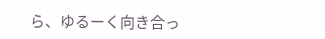ら、ゆるーく向き合っ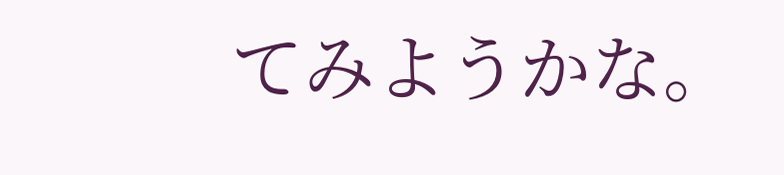てみようかな。